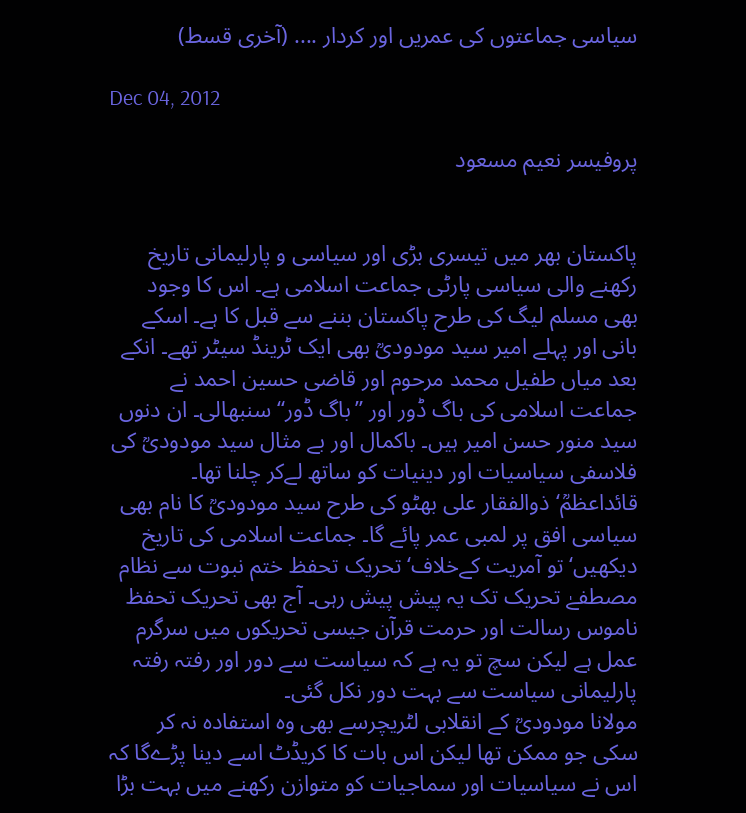سیاسی جماعتوں کی عمریں اور کردار .... (آخری قسط)

Dec 04, 2012

پروفیسر نعیم مسعود


پاکستان بھر میں تیسری بڑی اور سیاسی و پارلیمانی تاریخ رکھنے والی سیاسی پارٹی جماعت اسلامی ہے۔ اس کا وجود بھی مسلم لیگ کی طرح پاکستان بننے سے قبل کا ہے۔ اسکے بانی اور پہلے امیر سید مودودیؒ بھی ایک ٹرینڈ سیٹر تھے۔ انکے بعد میاں طفیل محمد مرحوم اور قاضی حسین احمد نے جماعت اسلامی کی باگ ڈور اور ”باگ ڈور“ سنبھالی۔ ان دنوں سید منور حسن امیر ہیں۔ باکمال اور بے مثال سید مودودیؒ کی فلاسفی سیاسیات اور دینیات کو ساتھ لےکر چلنا تھا۔ قائداعظمؒ‘ ذوالفقار علی بھٹو کی طرح سید مودودیؒ کا نام بھی سیاسی افق پر لمبی عمر پائے گا۔ جماعت اسلامی کی تاریخ دیکھیں‘ تو آمریت کےخلاف‘ تحریک تحفظ ختم نبوت سے نظام مصطفےٰ تحریک تک یہ پیش پیش رہی۔ آج بھی تحریک تحفظ ناموس رسالت اور حرمت قرآن جیسی تحریکوں میں سرگرم عمل ہے لیکن سچ تو یہ ہے کہ سیاست سے دور اور رفتہ رفتہ پارلیمانی سیاست سے بہت دور نکل گئی۔
مولانا مودودیؒ کے انقلابی لٹریچرسے بھی وہ استفادہ نہ کر سکی جو ممکن تھا لیکن اس بات کا کریڈٹ اسے دینا پڑےگا کہ اس نے سیاسیات اور سماجیات کو متوازن رکھنے میں بہت بڑا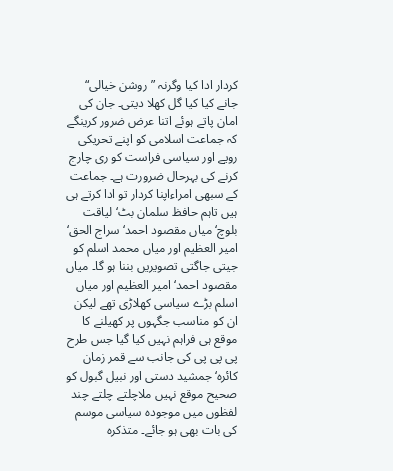کردار ادا کیا وگرنہ ”روشن خیالی“ جانے کیا کیا گل کھلا دیتی۔ جان کی امان پاتے ہوئے اتنا عرض ضرور کرینگے کہ جماعت اسلامی کو اپنے تحریکی رویے اور سیاسی فراست کو ری چارج کرنے کی بہرحال ضرورت ہے۔ جماعت کے سبھی امراءاپنا کردار تو ادا کرتے ہی ہیں تاہم حافظ سلمان بٹ‘ لیاقت بلوچ‘ میاں مقصود احمد‘ سراج الحق‘ امیر العظیم اور میاں محمد اسلم کو جیتی جاگتی تصویریں بننا ہو گا۔ میاں مقصود احمد‘ امیر العظیم اور میاں اسلم بڑے سیاسی کھلاڑی تھے لیکن ان کو مناسب جگہوں پر کھیلنے کا موقع ہی فراہم نہیں کیا گیا جس طرح پی پی پی کی جانب سے قمر زمان کائرہ‘ جمشید دستی اور نبیل گبول کو صحیح موقع نہیں ملاچلتے چلتے چند لفظوں میں موجودہ سیاسی موسم کی بات بھی ہو جائے۔ متذکرہ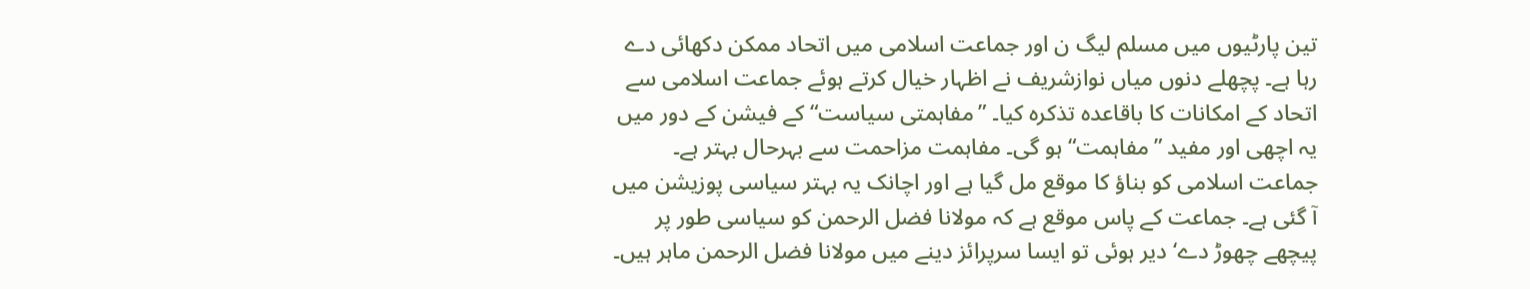تین پارٹیوں میں مسلم لیگ ن اور جماعت اسلامی میں اتحاد ممکن دکھائی دے رہا ہے۔ پچھلے دنوں میاں نوازشریف نے اظہار خیال کرتے ہوئے جماعت اسلامی سے اتحاد کے امکانات کا باقاعدہ تذکرہ کیا۔ ”مفاہمتی سیاست“ کے فیشن کے دور میں یہ اچھی اور مفید ”مفاہمت“ ہو گی۔ مفاہمت مزاحمت سے بہرحال بہتر ہے۔ جماعت اسلامی کو بناؤ کا موقع مل گیا ہے اور اچانک یہ بہتر سیاسی پوزیشن میں آ گئی ہے۔ جماعت کے پاس موقع ہے کہ مولانا فضل الرحمن کو سیاسی طور پر پیچھے چھوڑ دے‘ دیر ہوئی تو ایسا سرپرائز دینے میں مولانا فضل الرحمن ماہر ہیں۔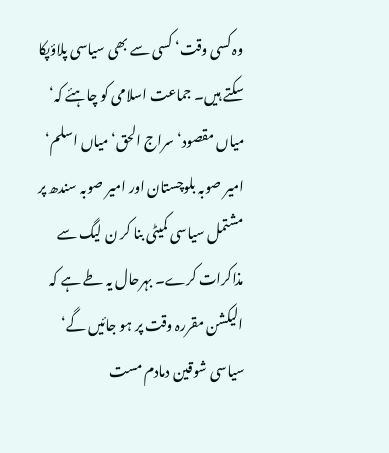وہ کسی وقت‘ کسی سے بھی سیاسی پلاؤپکا سکتے ہیں۔ جماعت اسلامی کو چاہئے کہ‘ میاں مقصود‘ سراج الحق‘ میاں اسلم‘ امیر صوبہ بلوچستان اور امیر صوبہ سندھ پر مشتمل سیاسی کمیٹی بنا کر ن لیگ سے مذاکرات کرے۔ بہرحال یہ طے ہے کہ الیکشن مقررہ وقت پر ہو جائیں گے‘ سیاسی شوقین دمادم مست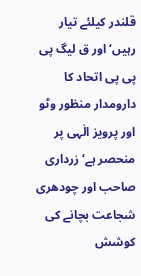قلندر کیلئے تیار رہیں‘ اور ق لیگ پی پی پی اتحاد کا دارومدار منظور وٹو اور پرویز الٰہی پر منحصر ہے‘ زرداری صاحب اور چودھری شجاعت بچانے کی کوشش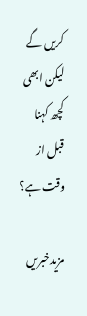کریں گے لیکن ابھی کچھ کہنا قبل از وقت ہے؟

مزیدخبریں